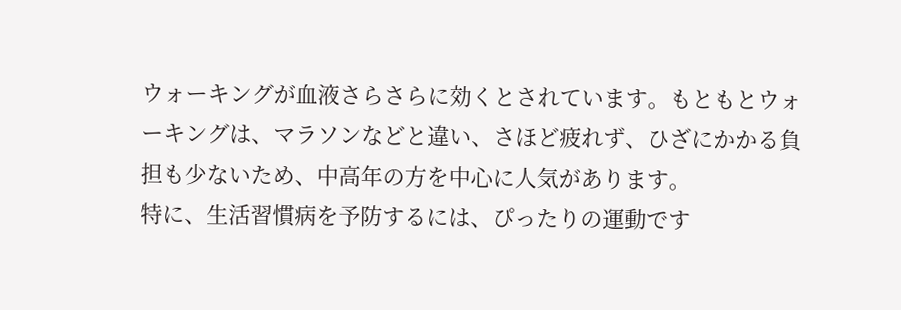ウォーキングが血液さらさらに効くとされています。もともとウォーキングは、マラソンなどと違い、さほど疲れず、ひざにかかる負担も少ないため、中高年の方を中心に人気があります。
特に、生活習慣病を予防するには、ぴったりの運動です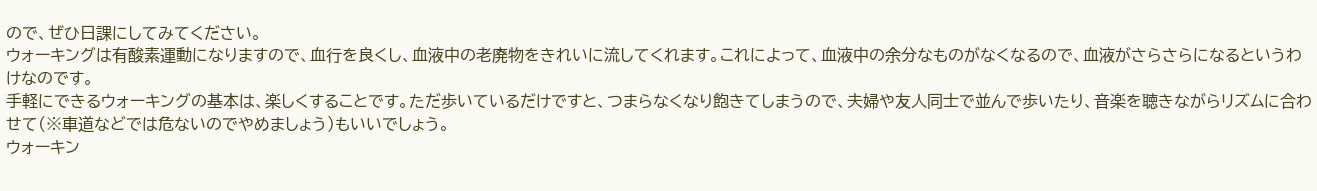ので、ぜひ日課にしてみてください。
ウォーキングは有酸素運動になりますので、血行を良くし、血液中の老廃物をきれいに流してくれます。これによって、血液中の余分なものがなくなるので、血液がさらさらになるというわけなのです。
手軽にできるウォーキングの基本は、楽しくすることです。ただ歩いているだけですと、つまらなくなり飽きてしまうので、夫婦や友人同士で並んで歩いたり、音楽を聴きながらリズムに合わせて(※車道などでは危ないのでやめましょう)もいいでしょう。
ウォーキン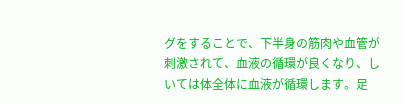グをすることで、下半身の筋肉や血管が刺激されて、血液の循環が良くなり、しいては体全体に血液が循環します。足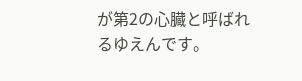が第2の心臓と呼ばれるゆえんです。